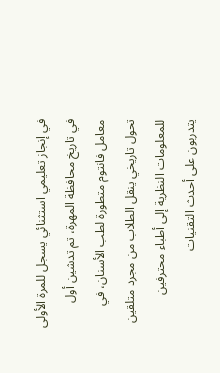في إنجاز تعليمي استثنائي يسجل للمرة الأولى في تاريخ محافظة المهرة، تم تدشين أول معامل فانتوم متطورة لطب الأسنان، في تحول تاريخي ينقل الطلاب من مجرد متلقين للمعلومات النظرية إلى أطباء محترفين يتدربون على أحدث التقنيات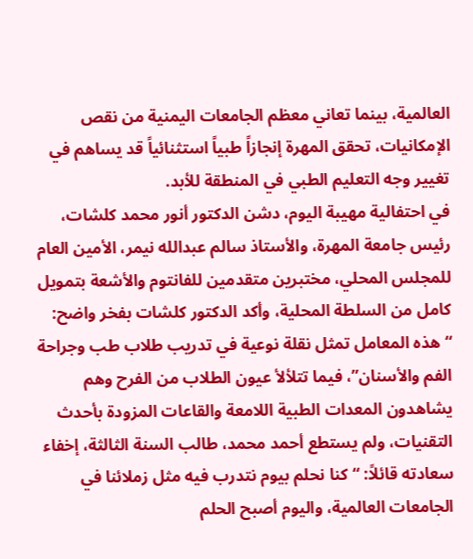العالمية، بينما تعاني معظم الجامعات اليمنية من نقص الإمكانيات، تحقق المهرة إنجازاً طبياً استثنائياً قد يساهم في تغيير وجه التعليم الطبي في المنطقة للأبد.
في احتفالية مهيبة اليوم، دشن الدكتور أنور محمد كلشات، رئيس جامعة المهرة، والأستاذ سالم عبدالله نيمر، الأمين العام للمجلس المحلي، مختبرين متقدمين للفانتوم والأشعة بتمويل كامل من السلطة المحلية، وأكد الدكتور كلشات بفخر واضح: “هذه المعامل تمثل نقلة نوعية في تدريب طلاب طب وجراحة الفم والأسنان”، فيما تتلألأ عيون الطلاب من الفرح وهم يشاهدون المعدات الطبية اللامعة والقاعات المزودة بأحدث التقنيات، ولم يستطع أحمد محمد، طالب السنة الثالثة، إخفاء سعادته قائلاً: “كنا نحلم بيوم نتدرب فيه مثل زملائنا في الجامعات العالمية، واليوم أصبح الحلم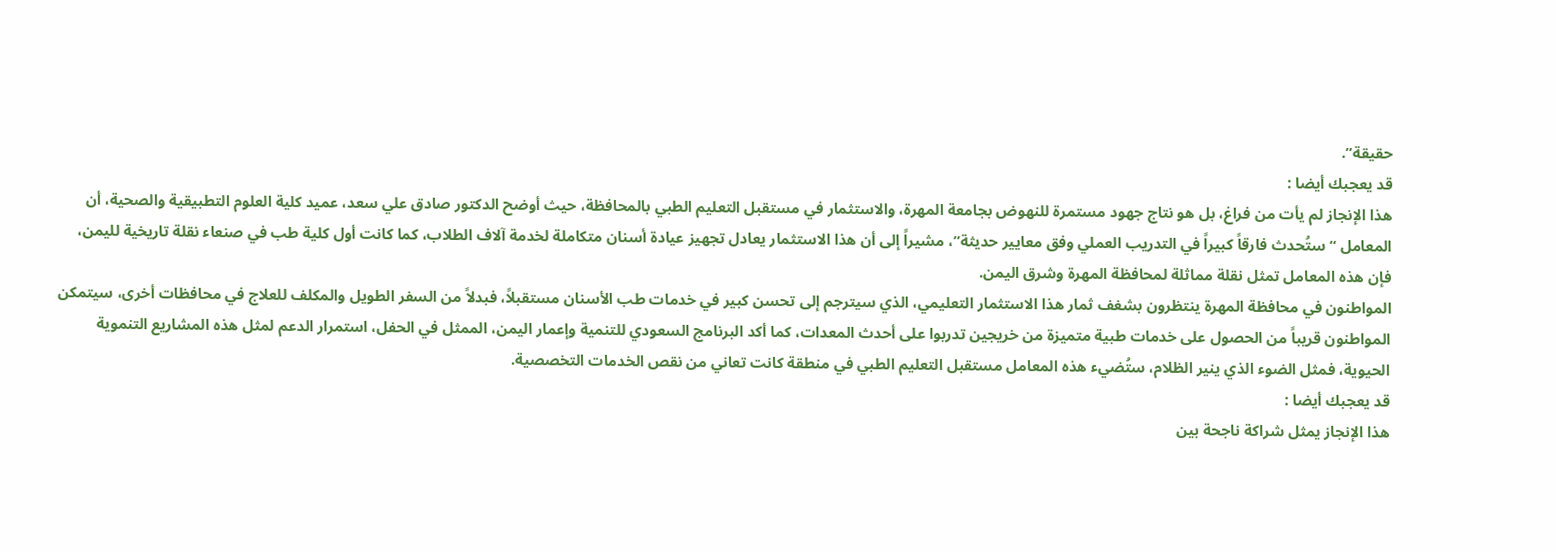حقيقة”.
قد يعجبك أيضا :
هذا الإنجاز لم يأت من فراغ، بل هو نتاج جهود مستمرة للنهوض بجامعة المهرة، والاستثمار في مستقبل التعليم الطبي بالمحافظة، حيث أوضح الدكتور صادق علي سعد، عميد كلية العلوم التطبيقية والصحية، أن المعامل “ستُحدث فارقاً كبيراً في التدريب العملي وفق معايير حديثة”، مشيراً إلى أن هذا الاستثمار يعادل تجهيز عيادة أسنان متكاملة لخدمة آلاف الطلاب، كما كانت أول كلية طب في صنعاء نقلة تاريخية لليمن، فإن هذه المعامل تمثل نقلة مماثلة لمحافظة المهرة وشرق اليمن.
المواطنون في محافظة المهرة ينتظرون بشغف ثمار هذا الاستثمار التعليمي، الذي سيترجم إلى تحسن كبير في خدمات طب الأسنان مستقبلاً، فبدلاً من السفر الطويل والمكلف للعلاج في محافظات أخرى، سيتمكن المواطنون قريباً من الحصول على خدمات طبية متميزة من خريجين تدربوا على أحدث المعدات، كما أكد البرنامج السعودي للتنمية وإعمار اليمن، الممثل في الحفل، استمرار الدعم لمثل هذه المشاريع التنموية الحيوية، فمثل الضوء الذي ينير الظلام، ستُضيء هذه المعامل مستقبل التعليم الطبي في منطقة كانت تعاني من نقص الخدمات التخصصية.
قد يعجبك أيضا :
هذا الإنجاز يمثل شراكة ناجحة بين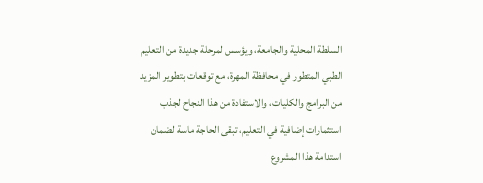السلطة المحلية والجامعة، ويؤسس لمرحلة جديدة من التعليم الطبي المتطور في محافظة المهرة، مع توقعات بتطوير المزيد من البرامج والكليات، والاستفادة من هذا النجاح لجذب استثمارات إضافية في التعليم، تبقى الحاجة ماسة لضمان استدامة هذا المشروع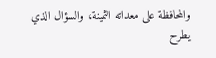والمحافظة على معداته الثمينة، والسؤال الذي يطرح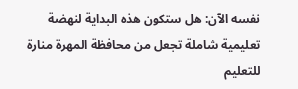نفسه الآن: هل ستكون هذه البداية لنهضة تعليمية شاملة تجعل من محافظة المهرة منارة للتعليم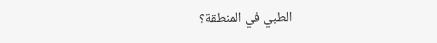الطبي في المنطقة؟